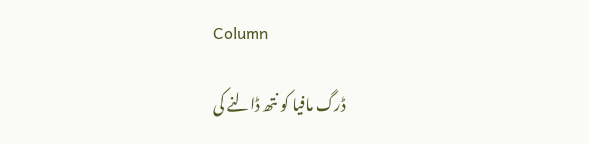Column

ڈرگ مافیا کو نتھ ڈالنے کی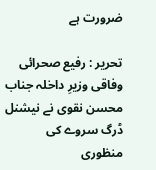ضرورت ہے

تحریر : رفیع صحرائی
وفاقی وزیرِ داخلہ جناب محسن نقوی نے نیشنل ڈرگ سروے کی منظوری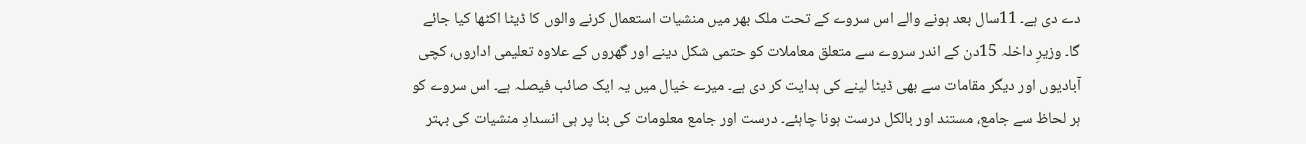دے دی ہے۔ 11سال بعد ہونے والے اس سروے کے تحت ملک بھر میں منشیات استعمال کرنے والوں کا ڈیٹا اکٹھا کیا جائے گا۔ وزیرِ داخلہ 15دن کے اندر سروے سے متعلق معاملات کو حتمی شکل دینے اور گھروں کے علاوہ تعلیمی اداروں، کچی آبادیوں اور دیگر مقامات سے بھی ڈیٹا لینے کی ہدایت کر دی ہے۔ میرے خیال میں یہ ایک صائب فیصلہ ہے۔ اس سروے کو ہر لحاظ سے جامع، مستند اور بالکل درست ہونا چاہئے۔ درست اور جامع معلومات کی بنا پر ہی انسدادِ منشیات کی بہتر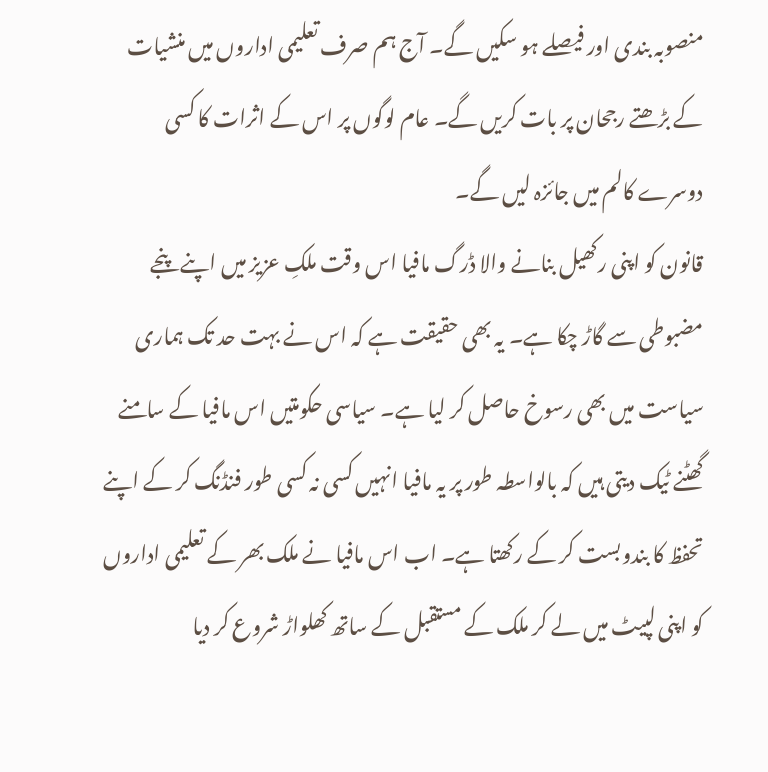منصوبہ بندی اور فیصلے ہو سکیں گے۔ آج ہم صرف تعلیمی اداروں میں منشیات کے بڑھتے رجحان پر بات کریں گے۔ عام لوگوں پر اس کے اثرات کا کسی دوسرے کالم میں جائزہ لیں گے۔
قانون کو اپنی رکھیل بنانے والا ڈرگ مافیا اس وقت ملکِ عزیز میں اپنے پنجے مضبوطی سے گاڑ چکا ہے۔ یہ بھی حقیقت ہے کہ اس نے بہت حد تک ہماری سیاست میں بھی رسوخ حاصل کر لیا ہے۔ سیاسی حکومتیں اس مافیا کے سامنے گھٹنے ٹیک دیتی ہیں کہ بالواسطہ طور پر یہ مافیا انہیں کسی نہ کسی طور فنڈنگ کر کے اپنے تحفظ کا بندوبست کر کے رکھتا ہے۔ اب اس مافیا نے ملک بھر کے تعلیمی اداروں کو اپنی لپیٹ میں لے کر ملک کے مستقبل کے ساتھ کھلواڑ شروع کر دیا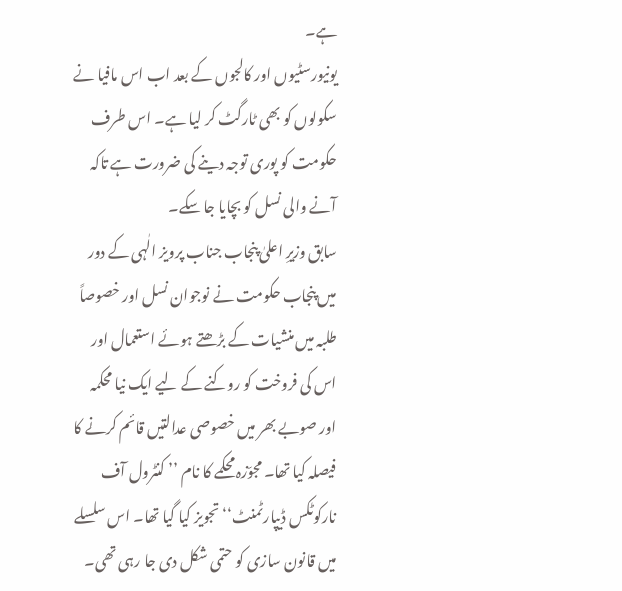ہے۔
یونیورسٹیوں اور کالجوں کے بعد اب اس مافیا نے سکولوں کو بھی ٹارگٹ کر لیا ہے۔ اس طرف حکومت کو پوری توجہ دینے کی ضرورت ہے تاکہ آنے والی نسل کو بچایا جا سکے۔
سابق وزیرِ اعلیٰ پنجاب جناب پرویز الٰہی کے دور میں پنجاب حکومت نے نوجوان نسل اور خصوصاً طلبہ میں منشیات کے بڑھتے ہوئے استعمال اور اس کی فروخت کو روکنے کے لیے ایک نیا محکمہ اور صوبے بھر میں خصوصی عدالتیں قائم کرنے کا فیصلہ کیا تھا۔ مجوّزہ محکمے کا نام ’’ کنٹرول آف نارکوٹکس ڈیپارٹمنٹ‘‘ تجویز کیا گیا تھا۔ اس سلسلے میں قانون سازی کو حتمی شکل دی جا رہی تھی۔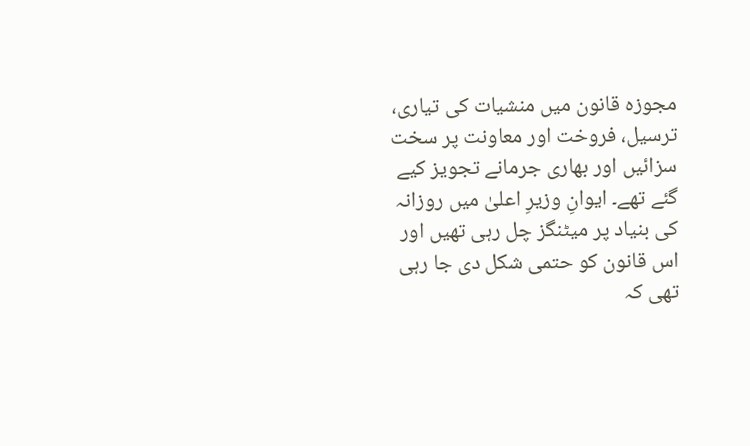مجوزہ قانون میں منشیات کی تیاری، ترسیل، فروخت اور معاونت پر سخت سزائیں اور بھاری جرمانے تجویز کیے گئے تھے۔ ایوانِ وزیرِ اعلیٰ میں روزانہ کی بنیاد پر میٹنگز چل رہی تھیں اور اس قانون کو حتمی شکل دی جا رہی تھی کہ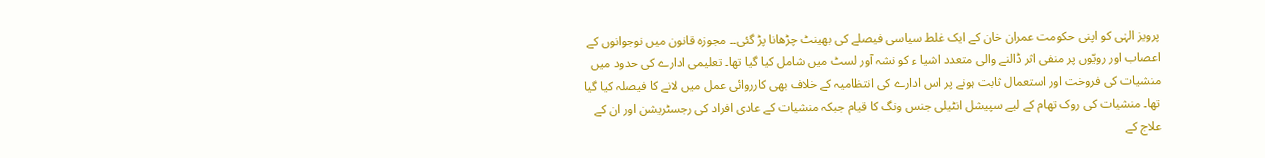پرویز الہٰی کو اپنی حکومت عمران خان کے ایک غلط سیاسی فیصلے کی بھینٹ چڑھانا پڑ گئی۔۔ مجوزہ قانون میں نوجوانوں کے اعصاب اور رویّوں پر منفی اثر ڈالنے والی متعدد اشیا ء کو نشہ آور لسٹ میں شامل کیا گیا تھا۔ تعلیمی ادارے کی حدود میں منشیات کی فروخت اور استعمال ثابت ہونے پر اس ادارے کی انتظامیہ کے خلاف بھی کارروائی عمل میں لانے کا فیصلہ کیا گیا تھا۔ منشیات کی روک تھام کے لیے سپیشل انٹیلی جنس ونگ کا قیام جبکہ منشیات کے عادی افراد کی رجسٹریشن اور ان کے علاج کے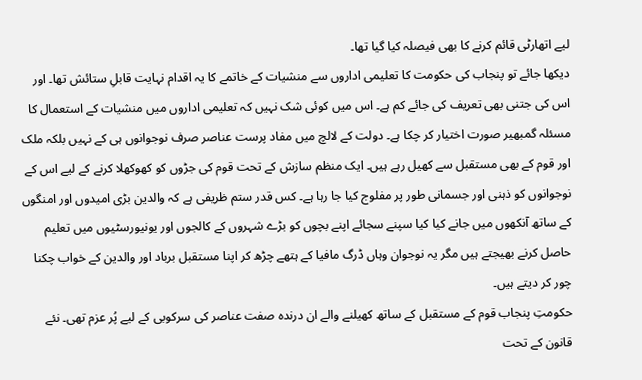لیے اتھارٹی قائم کرنے کا بھی فیصلہ کیا گیا تھا۔
دیکھا جائے تو پنجاب کی حکومت کا تعلیمی اداروں سے منشیات کے خاتمے کا یہ اقدام نہایت قابلِ ستائش تھا۔ اور اس کی جتنی بھی تعریف کی جائے کم ہے۔ اس میں کوئی شک نہیں کہ تعلیمی اداروں میں منشیات کے استعمال کا مسئلہ گمبھیر صورت اختیار کر چکا ہے۔ دولت کے لالچ میں مفاد پرست عناصر صرف نوجوانوں ہی کے نہیں بلکہ ملک اور قوم کے بھی مستقبل سے کھیل رہے ہیں۔ ایک منظم سازش کے تحت قوم کی جڑوں کو کھوکھلا کرنے کے لیے اس کے نوجوانوں کو ذہنی اور جسمانی طور پر مفلوج کیا جا رہا ہے۔ کس قدر ستم ظریفی ہے کہ والدین بڑی امیدوں اور امنگوں کے ساتھ آنکھوں میں جانے کیا کیا سپنے سجائے اپنے بچوں کو بڑے شہروں کے کالجوں اور یونیورسٹیوں میں تعلیم حاصل کرنے بھیجتے ہیں مگر یہ نوجوان وہاں ڈرگ مافیا کے ہتھے چڑھ کر اپنا مستقبل برباد اور والدین کے خواب چکنا چور کر دیتے ہیں۔
حکومتِ پنجاب قوم کے مستقبل کے ساتھ کھیلنے والے ان درندہ صفت عناصر کی سرکوبی کے لیے پُر عزم تھی۔ نئے قانون کے تحت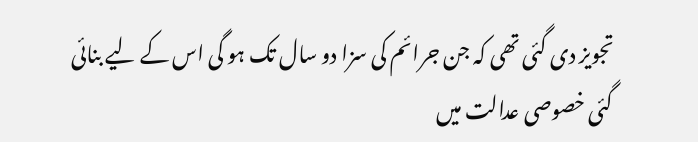تجویز دی گئی تھی کہ جن جرائم کی سزا دو سال تک ہو گی اس کے لیے بنائی گئی خصوصی عدالت میں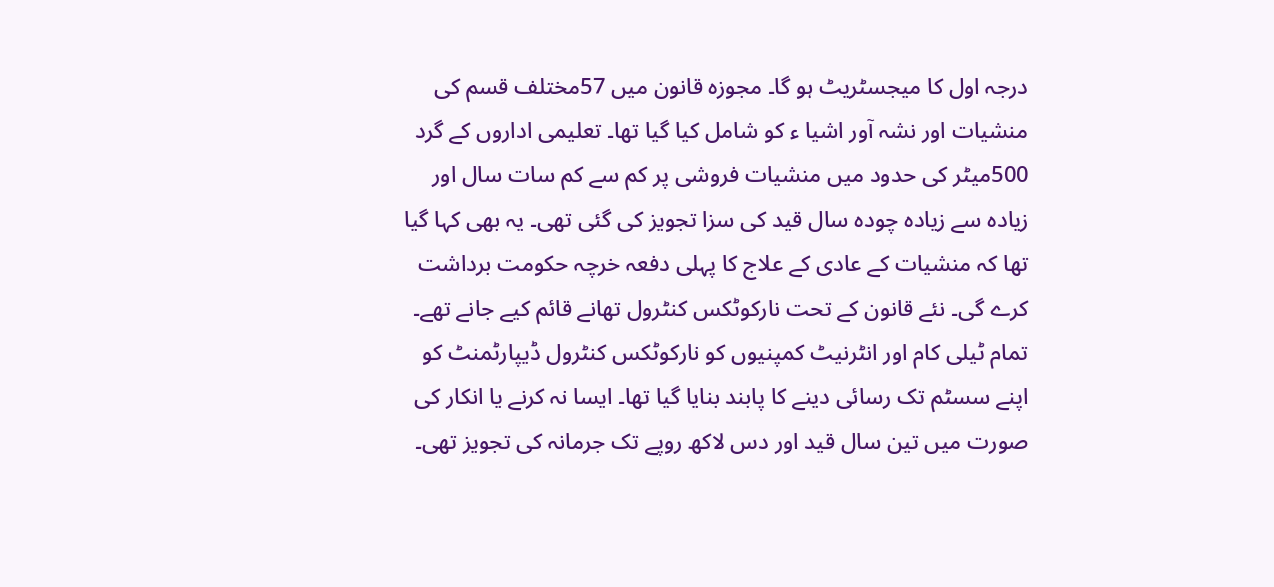درجہ اول کا میجسٹریٹ ہو گا۔ مجوزہ قانون میں 57مختلف قسم کی منشیات اور نشہ آور اشیا ء کو شامل کیا گیا تھا۔ تعلیمی اداروں کے گرد 500میٹر کی حدود میں منشیات فروشی پر کم سے کم سات سال اور زیادہ سے زیادہ چودہ سال قید کی سزا تجویز کی گئی تھی۔ یہ بھی کہا گیا تھا کہ منشیات کے عادی کے علاج کا پہلی دفعہ خرچہ حکومت برداشت کرے گی۔ نئے قانون کے تحت نارکوٹکس کنٹرول تھانے قائم کیے جانے تھے۔ تمام ٹیلی کام اور انٹرنیٹ کمپنیوں کو نارکوٹکس کنٹرول ڈیپارٹمنٹ کو اپنے سسٹم تک رسائی دینے کا پابند بنایا گیا تھا۔ ایسا نہ کرنے یا انکار کی صورت میں تین سال قید اور دس لاکھ روپے تک جرمانہ کی تجویز تھی۔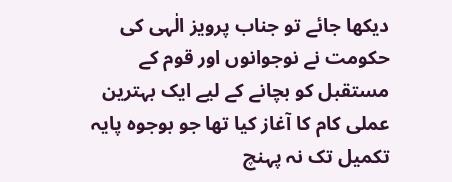دیکھا جائے تو جناب پرویز الٰہی کی حکومت نے نوجوانوں اور قوم کے مستقبل کو بچانے کے لیے ایک بہترین عملی کام کا آغاز کیا تھا جو بوجوہ پایہ تکمیل تک نہ پہنچ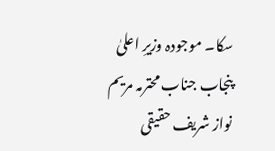سکا۔ موجودہ وزیرِ اعلیٰ پنجاب جناب محترمہ مریم نواز شریف حقیقی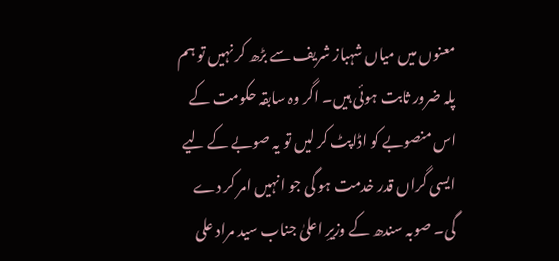معنوں میں میاں شہباز شریف سے بڑھ کر نہیں تو ہم پلہ ضرور ثابت ہوئی ہیں۔ اگر وہ سابقہ حکومت کے اس منصوبے کو اڈاپٹ کر لیں تو یہ صوبے کے لیے ایسی گراں قدر خدمت ہو گی جو انہیں امر کر دے گی۔ صوبہ سندھ کے وزیرِ اعلیٰ جناب سید مراد علی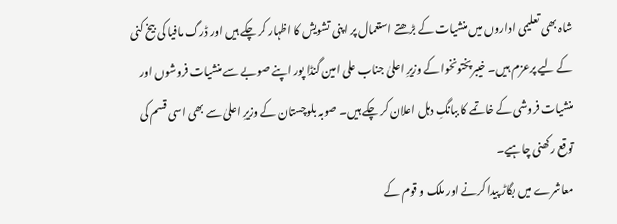شاہ بھی تعلیمی اداروں میں منشیات کے بڑھتے استعمال پر اپنی تشویش کا اظہار کر چکے ہیں اور ڈرگ مافیا کی بیخ کنی کے لیے پرعزم ہیں۔ خیبرپختونخوا کے وزیرِ اعلیٰ جناب علی امین گنڈا پور اپنے صوبے سے منشیات فروشوں اور منشیات فروشی کے خاتمے کا ببانگِ دہل اعلان کر چکے ہیں۔ صوبہ بلوچستان کے وزیرِ اعلیٰ سے بھی اسی قسم کی توقع رکھنی چاہیے۔
معاشرے میں بگاڑ پیدا کرنے اور ملک و قوم کے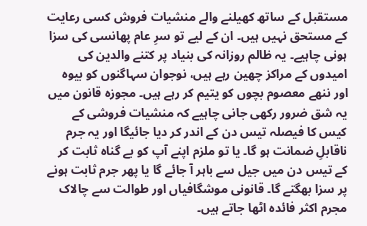مستقبل کے ساتھ کھیلنے والے منشیات فروش کسی رعایت کے مستحق نہیں ہیں۔ ان کے لیے تو سرِ عام پھانسی کی سزا ہونی چاہیے۔ یہ ظالم روزانہ کی بنیاد پر کتنے والدین کی امیدوں کے مراکز چھین رہے ہیں، نوجوان سہاگنوں کو بیوہ اور ننھے معصوم بچوں کو یتیم کر رہے ہیں۔ مجوزہ قانون میں یہ شق ضرور رکھی جانی چاہیے کہ منشیات فروشی کے کیس کا فیصلہ تیس دن کے اندر کر دیا جائیگا اور یہ جرم ناقابلِ ضمانت ہو گا۔ یا تو ملزم اپنے آپ کو بے گناہ ثابت کر کے تیس دن میں جیل سے باہر آ جائے گا یا پھر جرم ثابت ہونے پر سزا بھگتے گا۔ قانونی موشگافیاں اور طوالت سے چالاک مجرم اکثر فائدہ اٹھا جاتے ہیں۔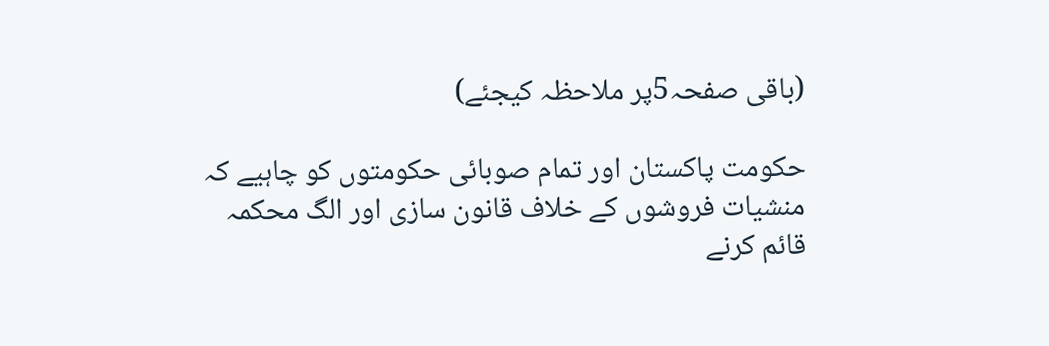(باقی صفحہ5پر ملاحظہ کیجئے)

حکومت پاکستان اور تمام صوبائی حکومتوں کو چاہیے کہ منشیات فروشوں کے خلاف قانون سازی اور الگ محکمہ قائم کرنے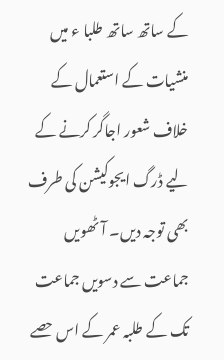کے ساتھ ساتھ طلبا ء میں منشیات کے استعمال کے خلاف شعور اجاگر کرنے کے لیے ڈرگ ایجوکیشن کی طرف بھی توجہ دیں۔ آٹھویں جماعت سے دسویں جماعت تک کے طلبہ عمر کے اس حصے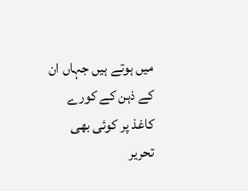میں ہوتے ہیں جہاں ان کے ذہن کے کورے کاغذ پر کوئی بھی تحریر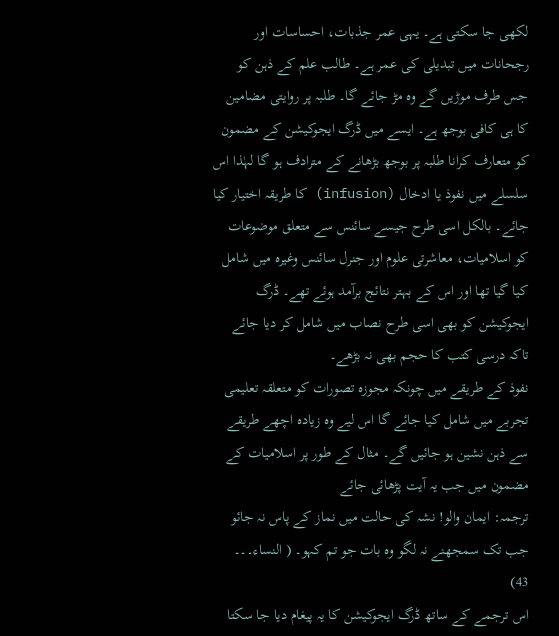لکھی جا سکتی ہے۔ یہی عمر جذبات، احساسات اور رجحانات میں تبدیلی کی عمر ہے۔ طالب علم کے ذہن کو جس طرف موڑیں گے وہ مڑ جائے گا۔ طلبہ پر روایتی مضامین کا ہی کافی بوجھ ہے۔ ایسے میں ڈرگ ایجوکیشن کے مضمون کو متعارف کرانا طلبہ پر بوجھ بڑھانے کے مترادف ہو گا لہٰذا اس سلسلے میں نفوذ یا ادخال (infusion) کا طریقہ اختیار کیا جائے۔ بالکل اسی طرح جیسے سائنس سے متعلق موضوعات کو اسلامیات، معاشرتی علوم اور جنرل سائنس وغیرہ میں شامل کیا گیا تھا اور اس کے بہتر نتائج برآمد ہوئے تھے۔ ڈرگ ایجوکیشن کو بھی اسی طرح نصاب میں شامل کر دیا جائے تاکہ درسی کتب کا حجم بھی نہ بڑھے۔
نفوذ کے طریقے میں چونکہ مجوزہ تصورات کو متعلقہ تعلیمی تجربے میں شامل کیا جائے گا اس لیے وہ زیادہ اچھے طریقے سے ذہن نشین ہو جائیں گے۔ مثال کے طور پر اسلامیات کے مضمون میں جب یہ آیت پڑھائی جائے
ترجمہ: ایمان والو! نشہ کی حالت میں نماز کے پاس نہ جائو جب تک سمجھنے نہ لگو وہ بات جو تم کہو۔ ( النساء۔۔۔ 43)
اس ترجمے کے ساتھ ڈرگ ایجوکیشن کا یہ پیغام دیا جا سکتا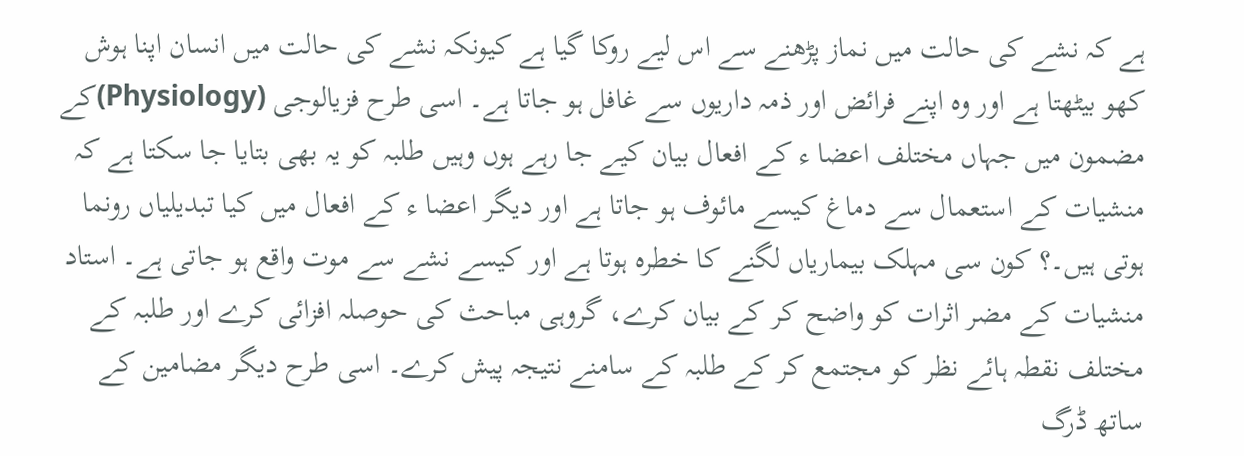ہے کہ نشے کی حالت میں نماز پڑھنے سے اس لیے روکا گیا ہے کیونکہ نشے کی حالت میں انسان اپنا ہوش کھو بیٹھتا ہے اور وہ اپنے فرائض اور ذمہ داریوں سے غافل ہو جاتا ہے۔ اسی طرح فزیالوجی (Physiology)کے مضمون میں جہاں مختلف اعضا ء کے افعال بیان کیے جا رہے ہوں وہیں طلبہ کو یہ بھی بتایا جا سکتا ہے کہ منشیات کے استعمال سے دماغ کیسے مائوف ہو جاتا ہے اور دیگر اعضا ء کے افعال میں کیا تبدیلیاں رونما ہوتی ہیں۔؟ کون سی مہلک بیماریاں لگنے کا خطرہ ہوتا ہے اور کیسے نشے سے موت واقع ہو جاتی ہے۔ استاد منشیات کے مضر اثرات کو واضح کر کے بیان کرے، گروہی مباحث کی حوصلہ افزائی کرے اور طلبہ کے مختلف نقطہ ہائے نظر کو مجتمع کر کے طلبہ کے سامنے نتیجہ پیش کرے۔ اسی طرح دیگر مضامین کے ساتھ ڈرگ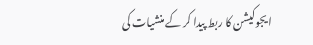ایجوکیشن کا ربط پیدا کر کے منشیات کی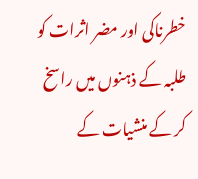خطرناکی اور مضر اثرات کو طلبہ کے ذہنوں میں راسخ کر کے منشیات کے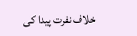خلاف نفرت پیدا کی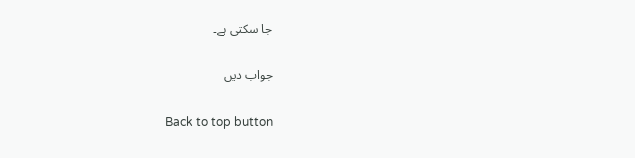جا سکتی ہے۔

جواب دیں

Back to top button